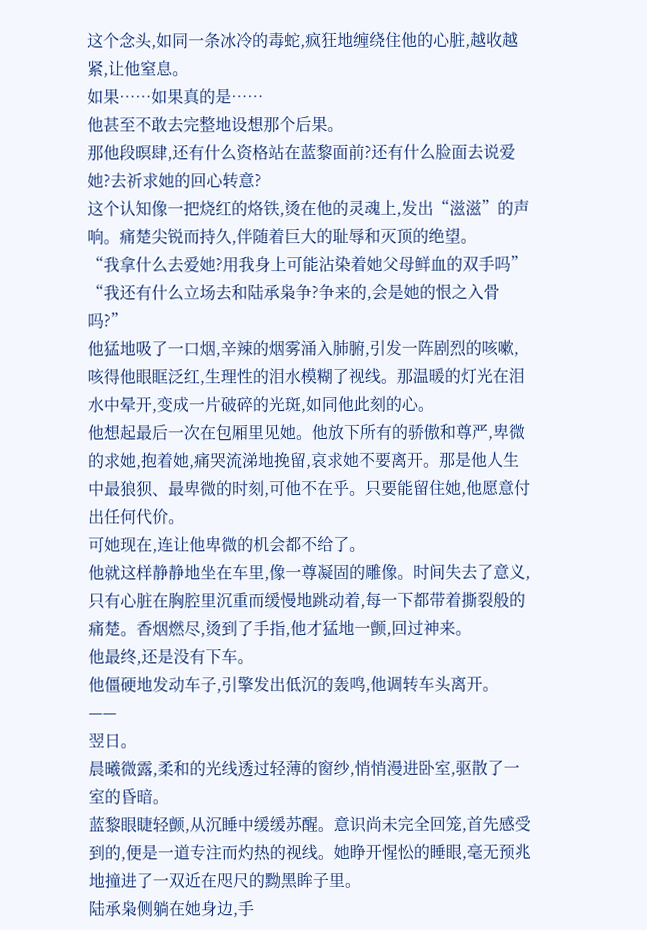这个念头,如同一条冰冷的毒蛇,疯狂地缠绕住他的心脏,越收越紧,让他窒息。
如果……如果真的是……
他甚至不敢去完整地设想那个后果。
那他段暝肆,还有什么资格站在蓝黎面前?还有什么脸面去说爱她?去祈求她的回心转意?
这个认知像一把烧红的烙铁,烫在他的灵魂上,发出“滋滋”的声响。痛楚尖锐而持久,伴随着巨大的耻辱和灭顶的绝望。
“我拿什么去爱她?用我身上可能沾染着她父母鲜血的双手吗”
“我还有什么立场去和陆承枭争?争来的,会是她的恨之入骨吗?”
他猛地吸了一口烟,辛辣的烟雾涌入肺腑,引发一阵剧烈的咳嗽,咳得他眼眶泛红,生理性的泪水模糊了视线。那温暖的灯光在泪水中晕开,变成一片破碎的光斑,如同他此刻的心。
他想起最后一次在包厢里见她。他放下所有的骄傲和尊严,卑微的求她,抱着她,痛哭流涕地挽留,哀求她不要离开。那是他人生中最狼狈、最卑微的时刻,可他不在乎。只要能留住她,他愿意付出任何代价。
可她现在,连让他卑微的机会都不给了。
他就这样静静地坐在车里,像一尊凝固的雕像。时间失去了意义,只有心脏在胸腔里沉重而缓慢地跳动着,每一下都带着撕裂般的痛楚。香烟燃尽,烫到了手指,他才猛地一颤,回过神来。
他最终,还是没有下车。
他僵硬地发动车子,引擎发出低沉的轰鸣,他调转车头离开。
——
翌日。
晨曦微露,柔和的光线透过轻薄的窗纱,悄悄漫进卧室,驱散了一室的昏暗。
蓝黎眼睫轻颤,从沉睡中缓缓苏醒。意识尚未完全回笼,首先感受到的,便是一道专注而灼热的视线。她睁开惺忪的睡眼,毫无预兆地撞进了一双近在咫尺的黝黑眸子里。
陆承枭侧躺在她身边,手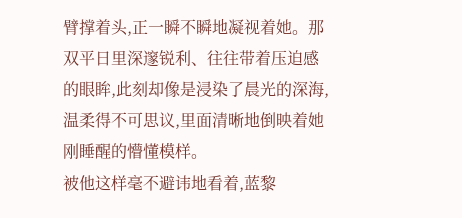臂撑着头,正一瞬不瞬地凝视着她。那双平日里深邃锐利、往往带着压迫感的眼眸,此刻却像是浸染了晨光的深海,温柔得不可思议,里面清晰地倒映着她刚睡醒的懵懂模样。
被他这样毫不避讳地看着,蓝黎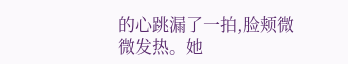的心跳漏了一拍,脸颊微微发热。她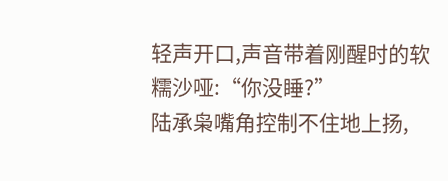轻声开口,声音带着刚醒时的软糯沙哑:“你没睡?”
陆承枭嘴角控制不住地上扬,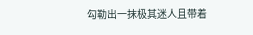勾勒出一抹极其迷人且带着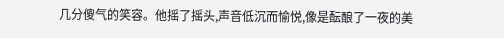几分傻气的笑容。他摇了摇头,声音低沉而愉悦,像是酝酿了一夜的美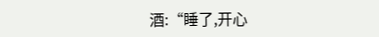酒:“睡了,开心